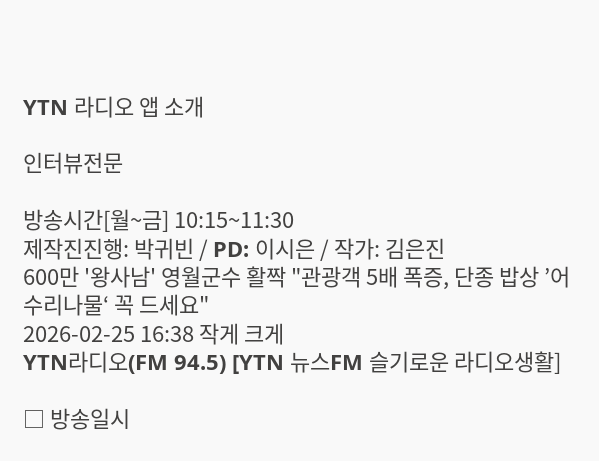YTN 라디오 앱 소개

인터뷰전문

방송시간[월~금] 10:15~11:30
제작진진행: 박귀빈 / PD: 이시은 / 작가: 김은진
600만 '왕사남' 영월군수 활짝 "관광객 5배 폭증, 단종 밥상 ’어수리나물‘ 꼭 드세요"
2026-02-25 16:38 작게 크게
YTN라디오(FM 94.5) [YTN 뉴스FM 슬기로운 라디오생활]

□ 방송일시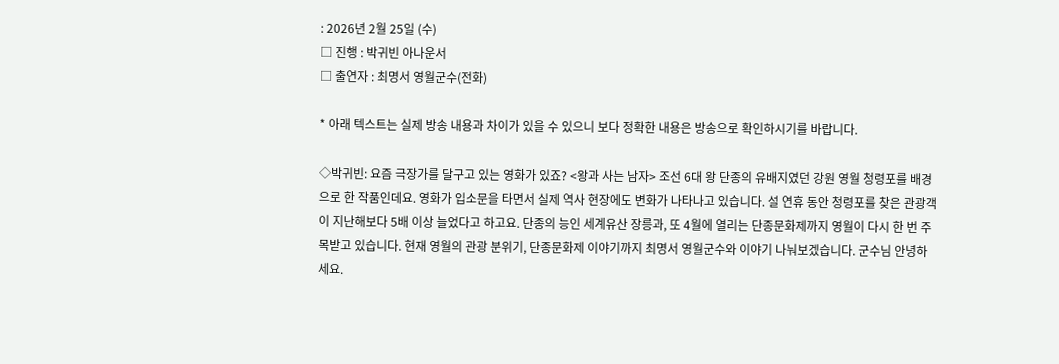: 2026년 2월 25일 (수)
□ 진행 : 박귀빈 아나운서
□ 출연자 : 최명서 영월군수(전화)

* 아래 텍스트는 실제 방송 내용과 차이가 있을 수 있으니 보다 정확한 내용은 방송으로 확인하시기를 바랍니다.

◇박귀빈: 요즘 극장가를 달구고 있는 영화가 있죠? <왕과 사는 남자> 조선 6대 왕 단종의 유배지였던 강원 영월 청령포를 배경으로 한 작품인데요. 영화가 입소문을 타면서 실제 역사 현장에도 변화가 나타나고 있습니다. 설 연휴 동안 청령포를 찾은 관광객이 지난해보다 5배 이상 늘었다고 하고요. 단종의 능인 세계유산 장릉과, 또 4월에 열리는 단종문화제까지 영월이 다시 한 번 주목받고 있습니다. 현재 영월의 관광 분위기, 단종문화제 이야기까지 최명서 영월군수와 이야기 나눠보겠습니다. 군수님 안녕하세요.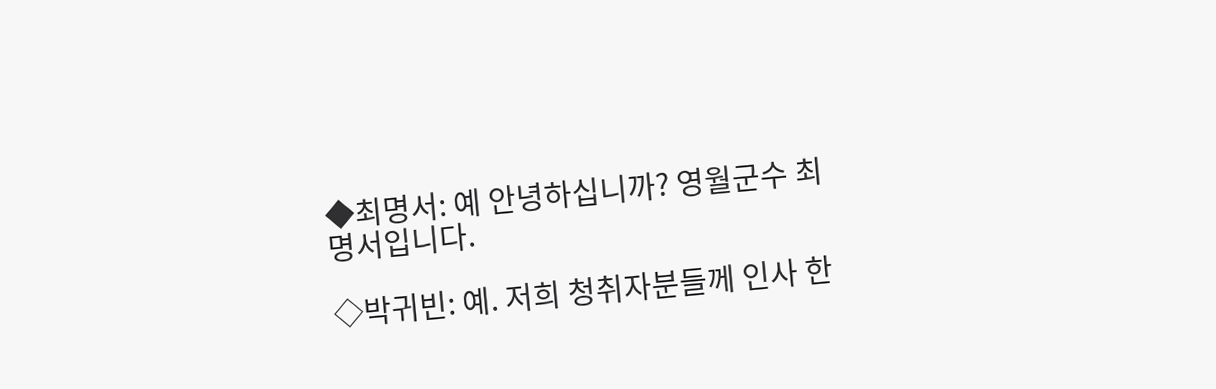◆최명서: 예 안녕하십니까? 영월군수 최명서입니다.

◇박귀빈: 예. 저희 청취자분들께 인사 한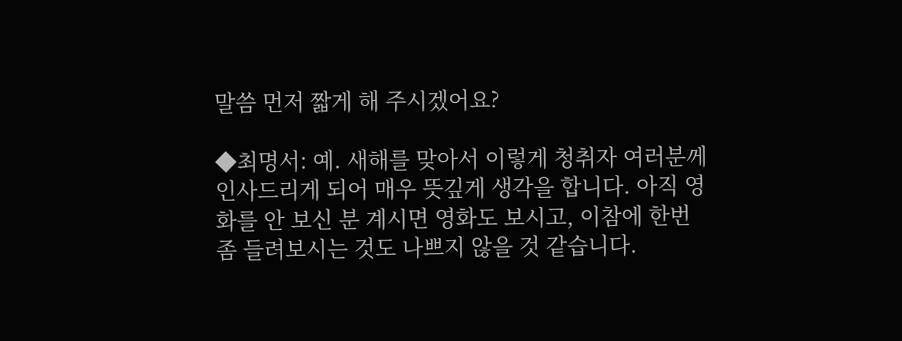말씀 먼저 짧게 해 주시겠어요?

◆최명서: 예. 새해를 맞아서 이렇게 청취자 여러분께 인사드리게 되어 매우 뜻깊게 생각을 합니다. 아직 영화를 안 보신 분 계시면 영화도 보시고, 이참에 한번 좀 들려보시는 것도 나쁘지 않을 것 같습니다.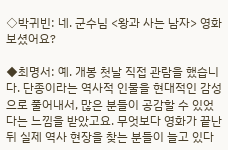◇박귀빈: 네. 군수님 <왕과 사는 남자> 영화 보셨어요?

◆최명서: 예. 개봉 첫날 직접 관람을 했습니다. 단종이라는 역사적 인물을 현대적인 감성으로 풀어내서, 많은 분들이 공감할 수 있었다는 느낌을 받았고요. 무엇보다 영화가 끝난 뒤 실제 역사 현장을 찾는 분들이 늘고 있다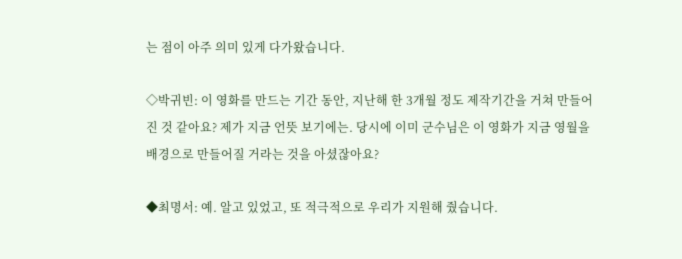는 점이 아주 의미 있게 다가왔습니다.

◇박귀빈: 이 영화를 만드는 기간 동안, 지난해 한 3개월 정도 제작기간을 거쳐 만들어진 것 같아요? 제가 지금 언뜻 보기에는. 당시에 이미 군수님은 이 영화가 지금 영월을 배경으로 만들어질 거라는 것을 아셨잖아요?

◆최명서: 예. 알고 있었고, 또 적극적으로 우리가 지원해 줬습니다.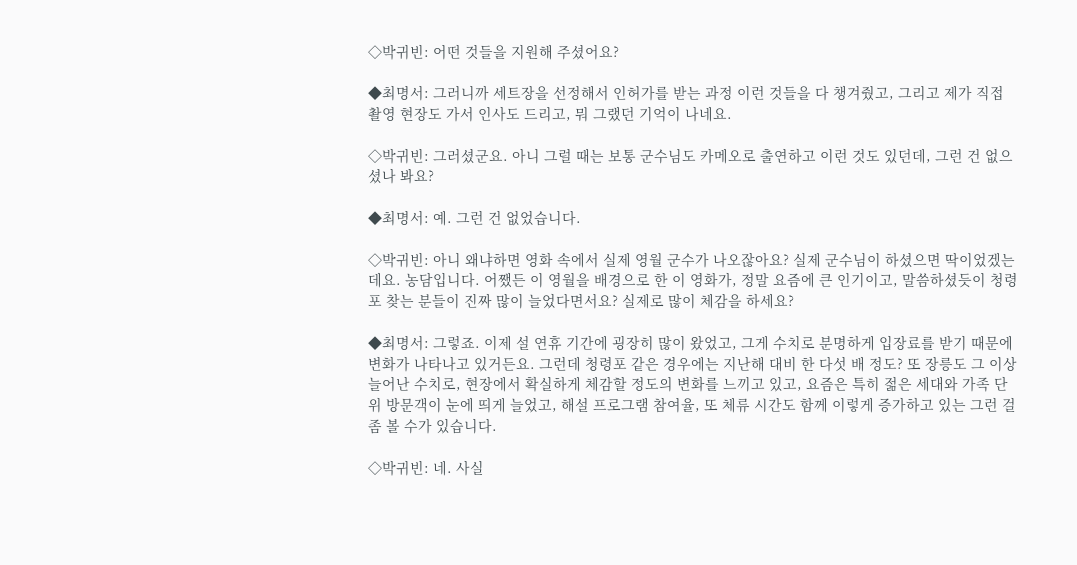◇박귀빈: 어떤 것들을 지원해 주셨어요?

◆최명서: 그러니까 세트장을 선정해서 인허가를 받는 과정 이런 것들을 다 챙겨줬고, 그리고 제가 직접 촬영 현장도 가서 인사도 드리고, 뭐 그랬던 기억이 나네요.

◇박귀빈: 그러셨군요. 아니 그럴 때는 보통 군수님도 카메오로 출연하고 이런 것도 있던데, 그런 건 없으셨나 봐요?

◆최명서: 예. 그런 건 없었습니다.

◇박귀빈: 아니 왜냐하면 영화 속에서 실제 영월 군수가 나오잖아요? 실제 군수님이 하셨으면 딱이었겠는데요. 농담입니다. 어쨌든 이 영월을 배경으로 한 이 영화가, 정말 요즘에 큰 인기이고, 말씀하셨듯이 청령포 찾는 분들이 진짜 많이 늘었다면서요? 실제로 많이 체감을 하세요?

◆최명서: 그렇죠. 이제 설 연휴 기간에 굉장히 많이 왔었고, 그게 수치로 분명하게 입장료를 받기 때문에 변화가 나타나고 있거든요. 그런데 청령포 같은 경우에는 지난해 대비 한 다섯 배 정도? 또 장릉도 그 이상 늘어난 수치로, 현장에서 확실하게 체감할 정도의 변화를 느끼고 있고, 요즘은 특히 젊은 세대와 가족 단위 방문객이 눈에 띄게 늘었고, 해설 프로그램 참여율, 또 체류 시간도 함께 이렇게 증가하고 있는 그런 걸 좀 볼 수가 있습니다.

◇박귀빈: 네. 사실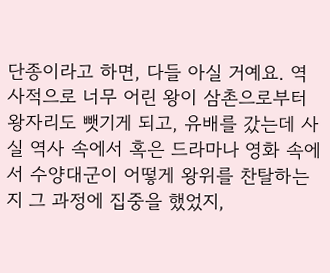단종이라고 하면, 다들 아실 거예요. 역사적으로 너무 어린 왕이 삼촌으로부터 왕자리도 뺏기게 되고, 유배를 갔는데 사실 역사 속에서 혹은 드라마나 영화 속에서 수양대군이 어떻게 왕위를 찬탈하는지 그 과정에 집중을 했었지,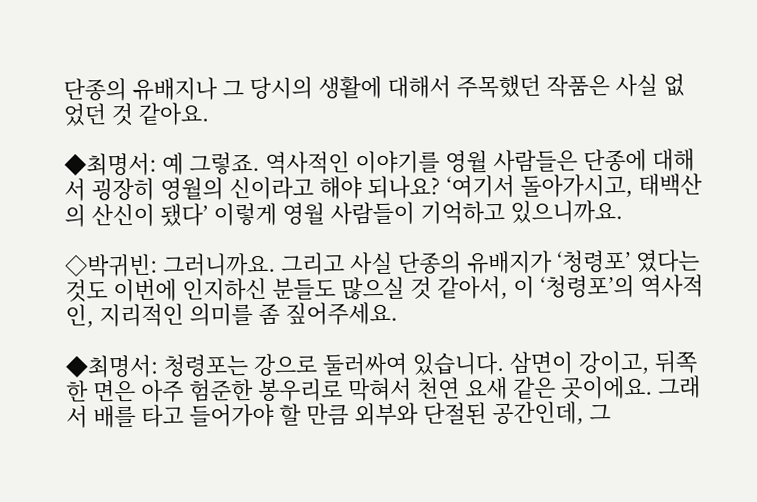단종의 유배지나 그 당시의 생활에 대해서 주목했던 작품은 사실 없었던 것 같아요.

◆최명서: 예 그렇죠. 역사적인 이야기를 영월 사람들은 단종에 대해서 굉장히 영월의 신이라고 해야 되나요? ‘여기서 돌아가시고, 태백산의 산신이 됐다’ 이렇게 영월 사람들이 기억하고 있으니까요.

◇박귀빈: 그러니까요. 그리고 사실 단종의 유배지가 ‘청령포’ 였다는 것도 이번에 인지하신 분들도 많으실 것 같아서, 이 ‘청령포’의 역사적인, 지리적인 의미를 좀 짚어주세요.

◆최명서: 청령포는 강으로 둘러싸여 있습니다. 삼면이 강이고, 뒤쪽 한 면은 아주 험준한 봉우리로 막혀서 천연 요새 같은 곳이에요. 그래서 배를 타고 들어가야 할 만큼 외부와 단절된 공간인데, 그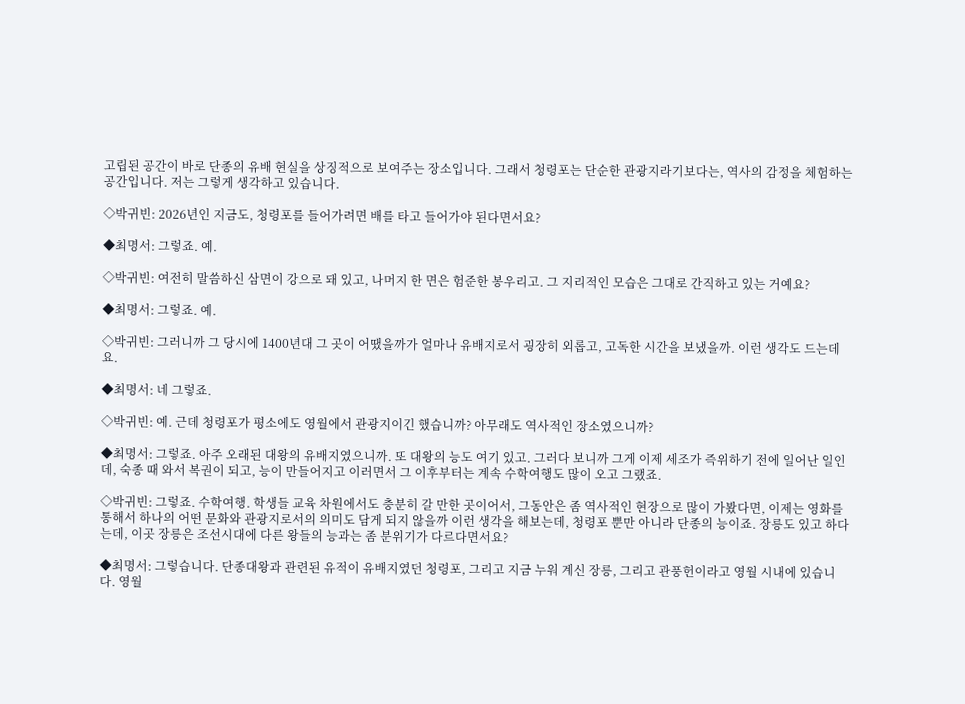고립된 공간이 바로 단종의 유배 현실을 상징적으로 보여주는 장소입니다. 그래서 청령포는 단순한 관광지라기보다는, 역사의 감정을 체험하는 공간입니다. 저는 그렇게 생각하고 있습니다.

◇박귀빈: 2026년인 지금도, 청령포를 들어가려면 배를 타고 들어가야 된다면서요?

◆최명서: 그렇죠. 예.

◇박귀빈: 여전히 말씀하신 삼면이 강으로 돼 있고, 나머지 한 면은 험준한 봉우리고. 그 지리적인 모습은 그대로 간직하고 있는 거예요?

◆최명서: 그렇죠. 예.

◇박귀빈: 그러니까 그 당시에 1400년대 그 곳이 어땠을까가 얼마나 유배지로서 굉장히 외롭고, 고독한 시간을 보냈을까. 이런 생각도 드는데요.

◆최명서: 네 그렇죠.

◇박귀빈: 예. 근데 청령포가 평소에도 영월에서 관광지이긴 했습니까? 아무래도 역사적인 장소였으니까?

◆최명서: 그렇죠. 아주 오래된 대왕의 유배지였으니까. 또 대왕의 능도 여기 있고. 그러다 보니까 그게 이제 세조가 즉위하기 전에 일어난 일인데, 숙종 때 와서 복권이 되고, 능이 만들어지고 이러면서 그 이후부터는 계속 수학여행도 많이 오고 그랬죠.

◇박귀빈: 그렇죠. 수학여행. 학생들 교육 차원에서도 충분히 갈 만한 곳이어서, 그동안은 좀 역사적인 현장으로 많이 가봤다면, 이제는 영화를 통해서 하나의 어떤 문화와 관광지로서의 의미도 담게 되지 않을까 이런 생각을 해보는데, 청령포 뿐만 아니라 단종의 능이죠. 장릉도 있고 하다는데, 이곳 장릉은 조선시대에 다른 왕들의 능과는 좀 분위기가 다르다면서요?

◆최명서: 그렇습니다. 단종대왕과 관련된 유적이 유배지였던 청령포, 그리고 지금 누워 계신 장릉, 그리고 관풍헌이라고 영월 시내에 있습니다. 영월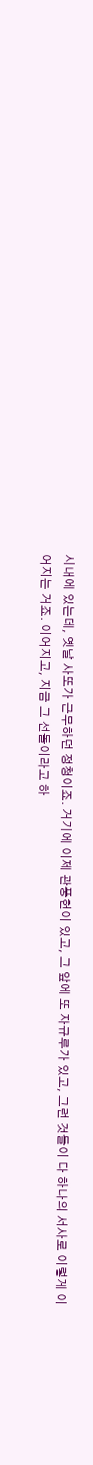시내에 있는데, 옛날 사또가 근무하던 정청이죠. 거기에 이제 관풍헌이 있고, 그 앞에 또 자규루가 있고, 그런 것들이 다 하나의 서사로 이렇게 이어지는 거죠. 이어지고, 지금 그 선돌이라고 하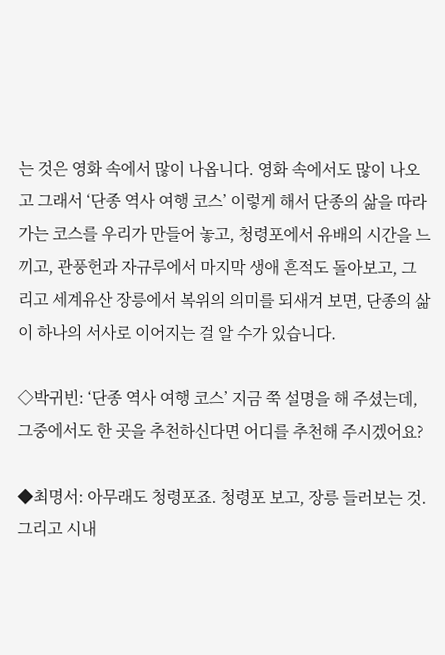는 것은 영화 속에서 많이 나옵니다. 영화 속에서도 많이 나오고 그래서 ‘단종 역사 여행 코스’ 이렇게 해서 단종의 삶을 따라가는 코스를 우리가 만들어 놓고, 청령포에서 유배의 시간을 느끼고, 관풍헌과 자규루에서 마지막 생애 흔적도 돌아보고, 그리고 세계유산 장릉에서 복위의 의미를 되새겨 보면, 단종의 삶이 하나의 서사로 이어지는 걸 알 수가 있습니다.

◇박귀빈: ‘단종 역사 여행 코스’ 지금 쭉 설명을 해 주셨는데, 그중에서도 한 곳을 추천하신다면 어디를 추천해 주시겠어요?

◆최명서: 아무래도 청령포죠. 청령포 보고, 장릉 들러보는 것. 그리고 시내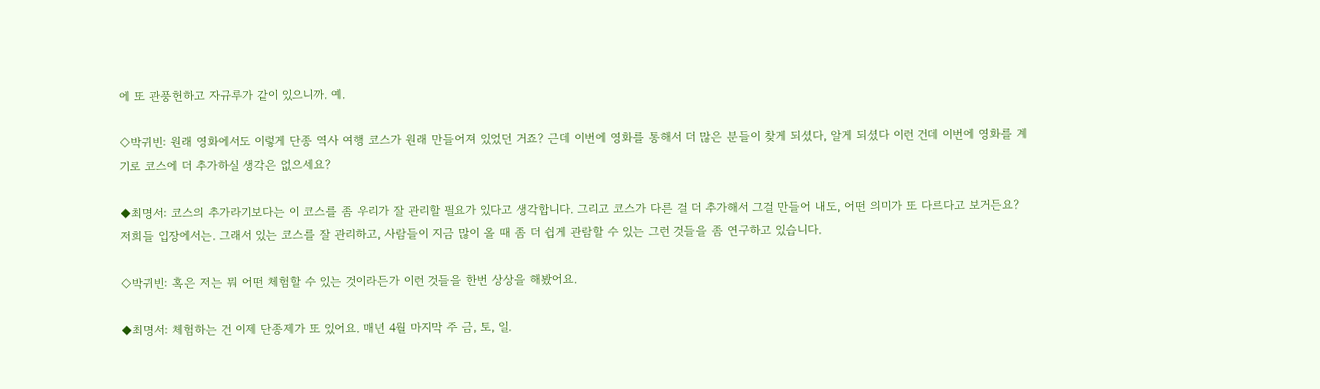에 또 관풍헌하고 자규루가 같이 있으니까. 예.

◇박귀빈: 원래 영화에서도 이렇게 단종 역사 여행 코스가 원래 만들어져 있었던 거죠? 근데 이번에 영화를 통해서 더 많은 분들이 찾게 되셨다, 알게 되셨다 이런 건데 이번에 영화를 계기로 코스에 더 추가하실 생각은 없으세요?

◆최명서: 코스의 추가라기보다는 이 코스를 좀 우리가 잘 관리할 필요가 있다고 생각합니다. 그리고 코스가 다른 걸 더 추가해서 그걸 만들어 내도, 어떤 의미가 또 다르다고 보거든요? 저희들 입장에서는. 그래서 있는 코스를 잘 관리하고, 사람들이 지금 많이 올 때 좀 더 쉽게 관람할 수 있는 그런 것들을 좀 연구하고 있습니다.

◇박귀빈: 혹은 저는 뭐 어떤 체험할 수 있는 것이라든가 이런 것들을 한번 상상을 해봤어요.

◆최명서: 체험하는 건 이제 단종제가 또 있어요. 매년 4월 마지막 주 금, 토, 일.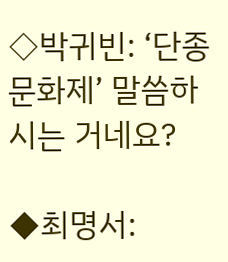◇박귀빈: ‘단종문화제’ 말씀하시는 거네요?

◆최명서: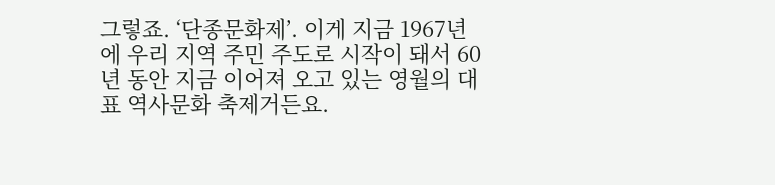그렇죠. ‘단종문화제’. 이게 지금 1967년에 우리 지역 주민 주도로 시작이 돼서 60년 동안 지금 이어져 오고 있는 영월의 대표 역사문화 축제거든요.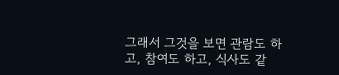그래서 그것을 보면 관람도 하고, 참여도 하고, 식사도 같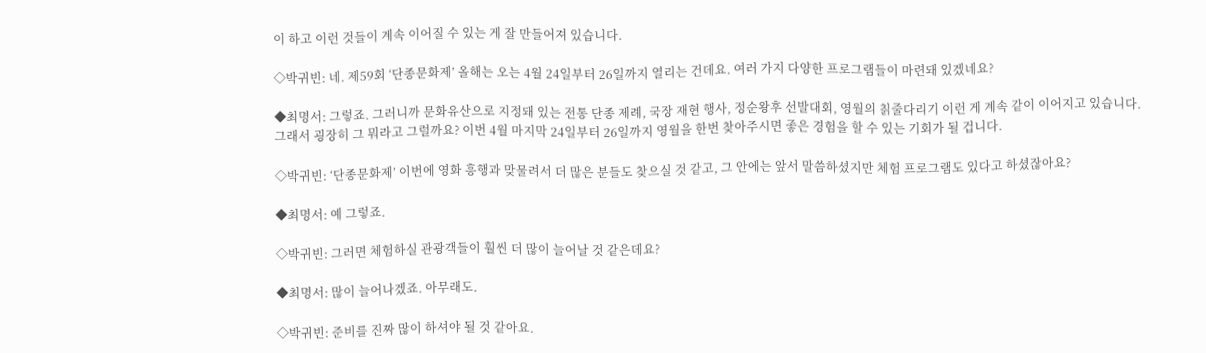이 하고 이런 것들이 계속 이어질 수 있는 게 잘 만들어져 있습니다.

◇박귀빈: 네. 제59회 ‘단종문화제’ 올해는 오는 4월 24일부터 26일까지 열리는 건데요. 여러 가지 다양한 프로그램들이 마련돼 있겠네요?

◆최명서: 그렇죠. 그러니까 문화유산으로 지정돼 있는 전통 단종 제례, 국장 재현 행사, 정순왕후 선발대회, 영월의 칡줄다리기 이런 게 계속 같이 이어지고 있습니다. 그래서 굉장히 그 뭐라고 그럴까요? 이번 4월 마지막 24일부터 26일까지 영월을 한번 찾아주시면 좋은 경험을 할 수 있는 기회가 될 겁니다.

◇박귀빈: ‘단종문화제’ 이번에 영화 흥행과 맞물려서 더 많은 분들도 찾으실 것 같고, 그 안에는 앞서 말씀하셨지만 체험 프로그램도 있다고 하셨잖아요?

◆최명서: 예 그렇죠.

◇박귀빈: 그러면 체험하실 관광객들이 훨씬 더 많이 늘어날 것 같은데요?

◆최명서: 많이 늘어나겠죠. 아무래도.

◇박귀빈: 준비를 진짜 많이 하셔야 될 것 같아요.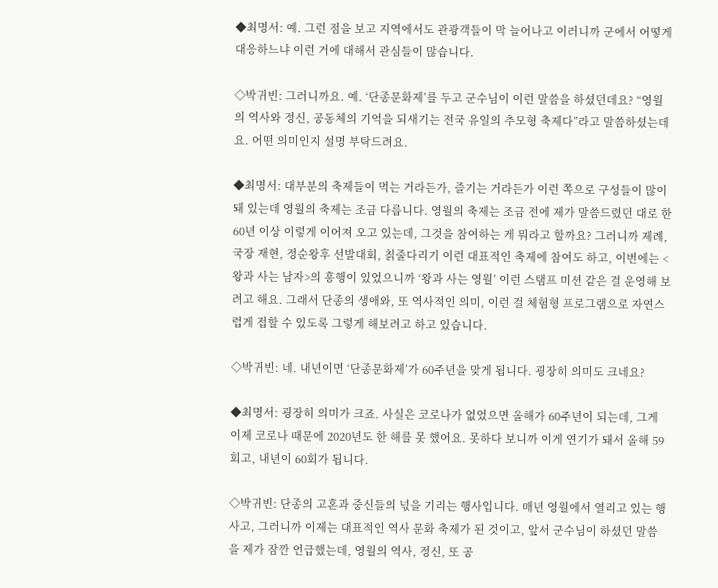◆최명서: 예. 그런 점을 보고 지역에서도 관광객들이 막 늘어나고 이러니까 군에서 어떻게 대응하느냐 이런 거에 대해서 관심들이 많습니다.

◇박귀빈: 그러니까요. 예. ‘단종문화제’를 두고 군수님이 이런 말씀을 하셨던데요? “영월의 역사와 정신, 공동체의 기억을 되새기는 전국 유일의 추모형 축제다”라고 말씀하셨는데요. 어떤 의미인지 설명 부탁드려요.

◆최명서: 대부분의 축제들이 먹는 거라든가, 즐기는 거라든가 이런 쪽으로 구성들이 많이 돼 있는데 영월의 축제는 조금 다릅니다. 영월의 축제는 조금 전에 제가 말씀드렸던 대로 한 60년 이상 이렇게 이어져 오고 있는데, 그것을 참여하는 게 뭐라고 할까요? 그러니까 제례, 국장 재현, 정순왕후 선발대회, 칡줄다리기 이런 대표적인 축제에 참여도 하고, 이번에는 <왕과 사는 남자>의 흥행이 있었으니까 ‘왕과 사는 영월’ 이런 스탬프 미션 같은 걸 운영해 보려고 해요. 그래서 단종의 생애와, 또 역사적인 의미, 이런 걸 체험형 프로그램으로 자연스럽게 접할 수 있도록 그렇게 해보려고 하고 있습니다.

◇박귀빈: 네. 내년이면 ‘단종문화제’가 60주년을 맞게 됩니다. 굉장히 의미도 크네요?

◆최명서: 굉장히 의미가 크죠. 사실은 코로나가 없었으면 올해가 60주년이 되는데, 그게 이제 코로나 때문에 2020년도 한 해를 못 했어요. 못하다 보니까 이게 연기가 돼서 올해 59회고, 내년이 60회가 됩니다.

◇박귀빈: 단종의 고혼과 중신들의 넋을 기리는 행사입니다. 매년 영월에서 열리고 있는 행사고, 그러니까 이제는 대표적인 역사 문화 축제가 된 것이고, 앞서 군수님이 하셨던 말씀을 제가 잠깐 언급했는데, 영월의 역사, 정신, 또 공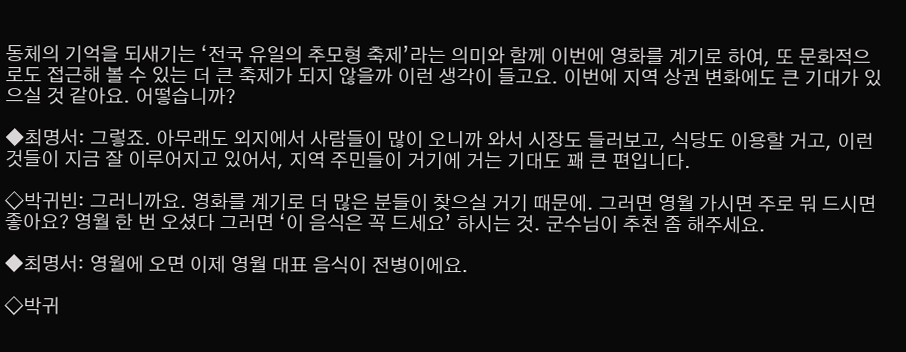동체의 기억을 되새기는 ‘전국 유일의 추모형 축제’라는 의미와 함께 이번에 영화를 계기로 하여, 또 문화적으로도 접근해 볼 수 있는 더 큰 축제가 되지 않을까 이런 생각이 들고요. 이번에 지역 상권 변화에도 큰 기대가 있으실 것 같아요. 어떻습니까?

◆최명서: 그렇죠. 아무래도 외지에서 사람들이 많이 오니까 와서 시장도 들러보고, 식당도 이용할 거고, 이런 것들이 지금 잘 이루어지고 있어서, 지역 주민들이 거기에 거는 기대도 꽤 큰 편입니다.

◇박귀빈: 그러니까요. 영화를 계기로 더 많은 분들이 찾으실 거기 때문에. 그러면 영월 가시면 주로 뭐 드시면 좋아요? 영월 한 번 오셨다 그러면 ‘이 음식은 꼭 드세요’ 하시는 것. 군수님이 추천 좀 해주세요.

◆최명서: 영월에 오면 이제 영월 대표 음식이 전병이에요.

◇박귀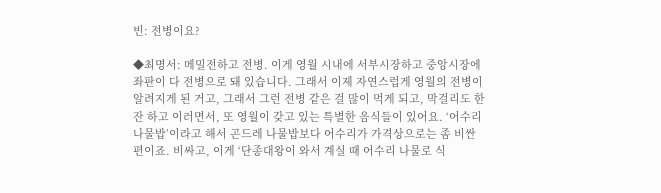빈: 전병이요?

◆최명서: 메밀전하고 전병. 이게 영월 시내에 서부시장하고 중앙시장에 좌판이 다 전병으로 돼 있습니다. 그래서 이제 자연스럽게 영월의 전병이 알려지게 된 거고, 그래서 그런 전병 같은 걸 많이 먹게 되고, 막걸리도 한 잔 하고 이러면서, 또 영월이 갖고 있는 특별한 음식들이 있어요. ‘어수리나물밥’이라고 해서 곤드레 나물밥보다 어수리가 가격상으로는 좀 비싼 편이죠. 비싸고, 이게 ‘단종대왕이 와서 계실 때 어수리 나물로 식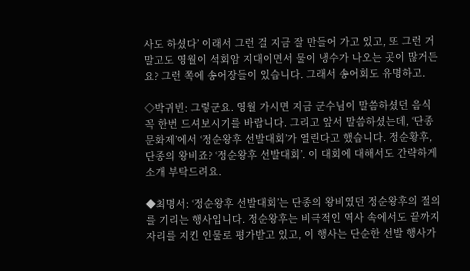사도 하셨다’ 이래서 그런 걸 지금 잘 만들어 가고 있고, 또 그런 거 말고도 영월이 석회암 지대이면서 물이 냉수가 나오는 곳이 많거든요? 그런 쪽에 송어장들이 있습니다. 그래서 송어회도 유명하고.

◇박귀빈: 그렇군요. 영월 가시면 지금 군수님이 말씀하셨던 음식 꼭 한번 드셔보시기를 바랍니다. 그리고 앞서 말씀하셨는데, ‘단종문화제’에서 ‘정순왕후 선발대회’가 열린다고 했습니다. 정순황후, 단종의 왕비죠? ‘정순왕후 선발대회’. 이 대회에 대해서도 간략하게 소개 부탁드려요.

◆최명서: ‘정순왕후 선발대회’는 단종의 왕비였던 정순왕후의 절의를 기리는 행사입니다. 정순왕후는 비극적인 역사 속에서도 끝까지 자리를 지킨 인물로 평가받고 있고, 이 행사는 단순한 선발 행사가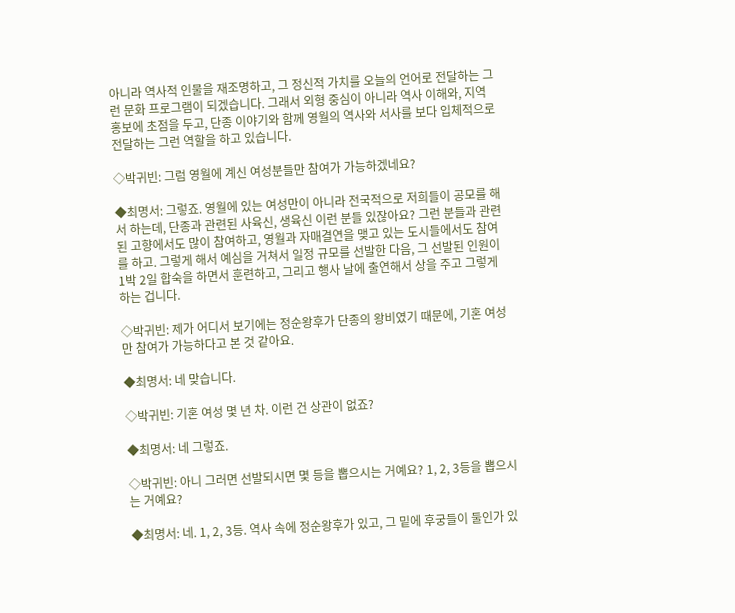아니라 역사적 인물을 재조명하고, 그 정신적 가치를 오늘의 언어로 전달하는 그런 문화 프로그램이 되겠습니다. 그래서 외형 중심이 아니라 역사 이해와, 지역 홍보에 초점을 두고, 단종 이야기와 함께 영월의 역사와 서사를 보다 입체적으로 전달하는 그런 역할을 하고 있습니다.

◇박귀빈: 그럼 영월에 계신 여성분들만 참여가 가능하겠네요?

◆최명서: 그렇죠. 영월에 있는 여성만이 아니라 전국적으로 저희들이 공모를 해서 하는데, 단종과 관련된 사육신, 생육신 이런 분들 있잖아요? 그런 분들과 관련된 고향에서도 많이 참여하고, 영월과 자매결연을 맺고 있는 도시들에서도 참여를 하고. 그렇게 해서 예심을 거쳐서 일정 규모를 선발한 다음, 그 선발된 인원이 1박 2일 합숙을 하면서 훈련하고, 그리고 행사 날에 출연해서 상을 주고 그렇게 하는 겁니다.

◇박귀빈: 제가 어디서 보기에는 정순왕후가 단종의 왕비였기 때문에, 기혼 여성만 참여가 가능하다고 본 것 같아요.

◆최명서: 네 맞습니다.

◇박귀빈: 기혼 여성 몇 년 차. 이런 건 상관이 없죠?

◆최명서: 네 그렇죠.

◇박귀빈: 아니 그러면 선발되시면 몇 등을 뽑으시는 거예요? 1, 2, 3등을 뽑으시는 거예요?

◆최명서: 네. 1, 2, 3등. 역사 속에 정순왕후가 있고, 그 밑에 후궁들이 둘인가 있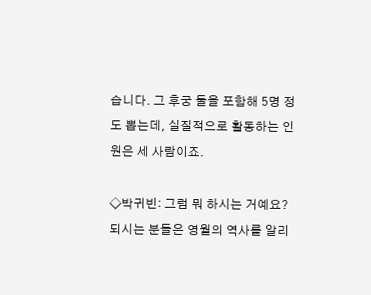습니다. 그 후궁 둘을 포함해 5명 정도 뽑는데, 실질적으로 활동하는 인원은 세 사람이죠.

◇박귀빈: 그럼 뭐 하시는 거예요? 되시는 분들은 영월의 역사를 알리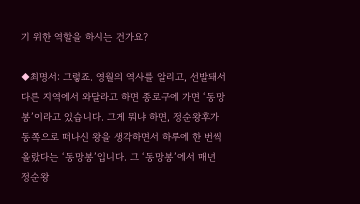기 위한 역할을 하시는 건가요?

◆최명서: 그렇죠. 영월의 역사를 알리고, 선발돼서 다른 지역에서 와달라고 하면 종로구에 가면 ‘동망봉’이라고 있습니다. 그게 뭐냐 하면, 정순왕후가 동쪽으로 떠나신 왕을 생각하면서 하루에 한 번씩 올랐다는 ‘동망봉’입니다. 그 ‘동망봉’에서 매년 정순왕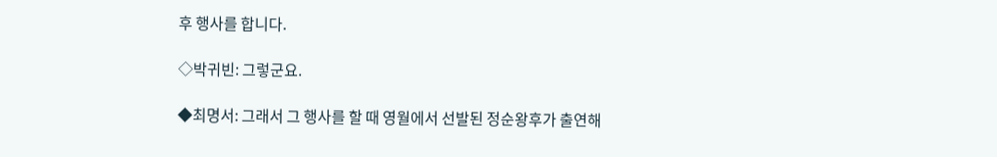후 행사를 합니다.

◇박귀빈: 그렇군요.

◆최명서: 그래서 그 행사를 할 때 영월에서 선발된 정순왕후가 출연해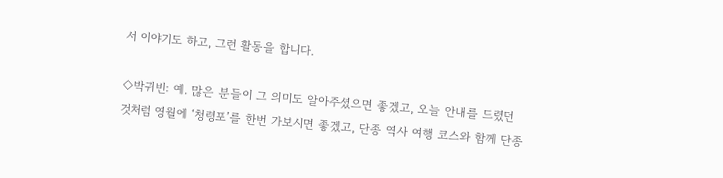서 이야기도 하고, 그런 활동을 합니다.

◇박귀빈: 예. 많은 분들이 그 의미도 알아주셨으면 좋겠고, 오늘 안내를 드렸던 것처럼 영월에 ‘청령포’를 한번 가보시면 좋겠고, 단종 역사 여행 코스와 함께 단종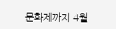문화제까지 4월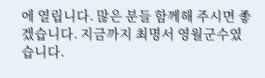에 열립니다. 많은 분들 함께해 주시면 좋겠습니다. 지금까지 최명서 영월군수였습니다.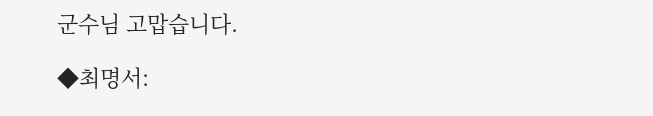군수님 고맙습니다.

◆최명서: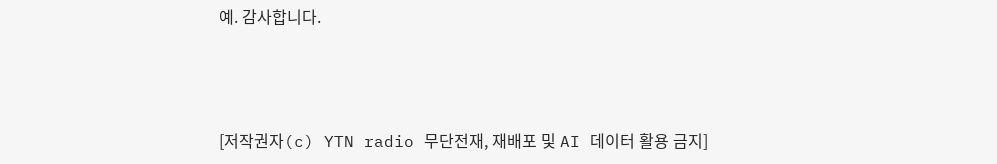예. 감사합니다.



[저작권자(c) YTN radio 무단전재, 재배포 및 AI 데이터 활용 금지]